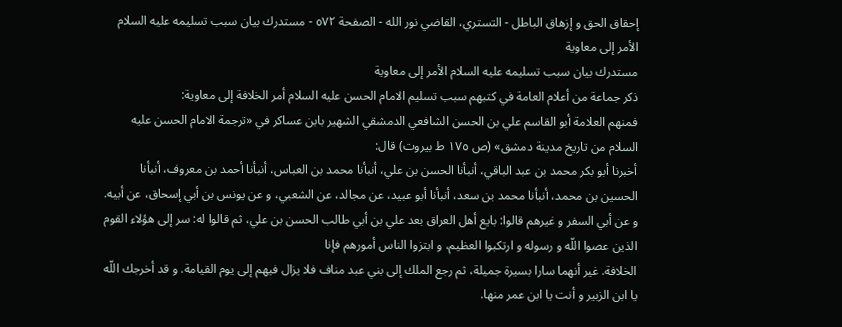إحقاق الحق و إزهاق الباطل - التستري، القاضي نور الله - الصفحة ٥٧٢ - مستدرك بيان سبب تسليمه عليه السلام الأمر إلى معاوية
مستدرك بيان سبب تسليمه عليه السلام الأمر إلى معاوية
ذكر جماعة من أعلام العامة في كتبهم سبب تسليم الامام الحسن عليه السلام أمر الخلافة إلى معاوية:
فمنهم العلامة أبو القاسم علي بن الحسن الشافعي الدمشقي الشهير بابن عساكر في «ترجمة الامام الحسن عليه السلام من تاريخ مدينة دمشق» (ص ١٧٥ ط بيروت) قال:
أخبرنا أبو بكر محمد بن عبد الباقي، أنبأنا الحسن بن علي، أنبأنا محمد بن العباس، أنبأنا أحمد بن معروف، أنبأنا الحسين بن محمد، أنبأنا محمد بن سعد، أنبأنا أبو عبيد، عن مجالد، عن الشعبي، و عن يونس بن أبي إسحاق، عن أبيه. و عن أبي السفر و غيرهم قالوا: بايع أهل العراق بعد علي بن أبي طالب الحسن بن علي، ثم قالوا له: سر إلى هؤلاء القوم الذين عصوا اللّه و رسوله و ارتكبوا العظيم، و ابتزوا الناس أمورهم فإنا
الخلافة. غير أنهما سارا بسيرة جميلة، ثم رجع الملك إلى بني عبد مناف فلا يزال فيهم إلى يوم القيامة. و قد أخرجك اللّه يا ابن الزبير و أنت يا ابن عمر منها.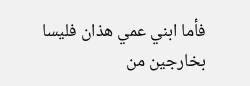فأما ابني عمي هذان فليسا بخارجين من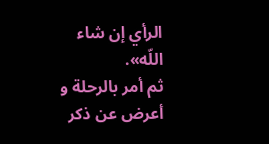الرأي إن شاء اللّه».
ثم أمر بالرحلة و أعرض عن ذكر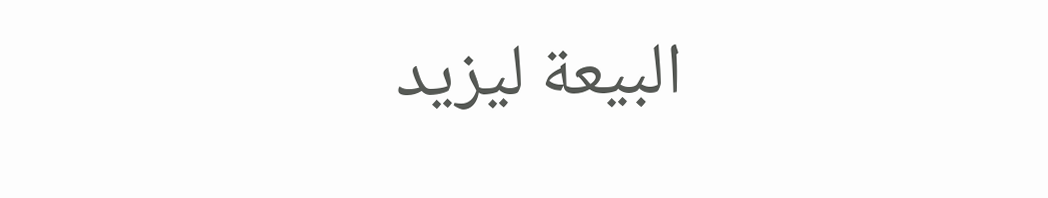البيعة ليزيد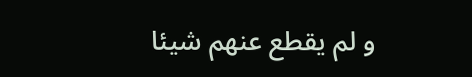و لم يقطع عنهم شيئا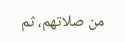من صلاتهم، ثم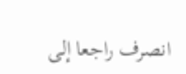انصرف راجعا إلى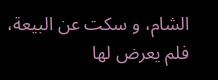الشام، و سكت عن البيعة، فلم يعرض لها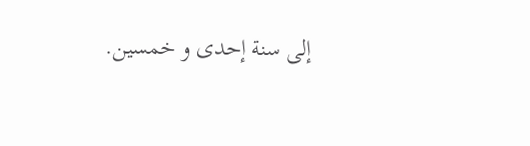إلى سنة إحدى و خمسين.